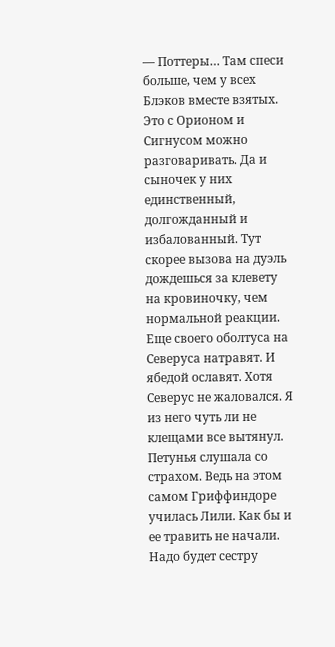— Поттеры… Там спеси больше, чем у всех Блэков вместе взятых. Это с Орионом и Сигнусом можно разговаривать. Да и сыночек у них единственный, долгожданный и избалованный. Тут скорее вызова на дуэль дождешься за клевету на кровиночку, чем нормальной реакции. Еще своего оболтуса на Северуса натравят. И ябедой ославят. Хотя Северус не жаловался. Я из него чуть ли не клещами все вытянул.
Петунья слушала со страхом. Ведь на этом самом Гриффиндоре училась Лили. Как бы и ее травить не начали. Надо будет сестру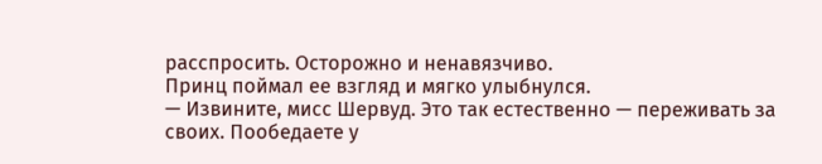расспросить. Осторожно и ненавязчиво.
Принц поймал ее взгляд и мягко улыбнулся.
— Извините, мисс Шервуд. Это так естественно — переживать за своих. Пообедаете у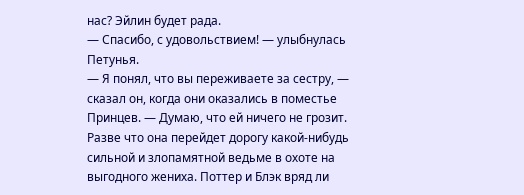нас? Эйлин будет рада.
— Спасибо, с удовольствием! — улыбнулась Петунья.
— Я понял, что вы переживаете за сестру, — сказал он, когда они оказались в поместье Принцев. — Думаю, что ей ничего не грозит. Разве что она перейдет дорогу какой-нибудь сильной и злопамятной ведьме в охоте на выгодного жениха. Поттер и Блэк вряд ли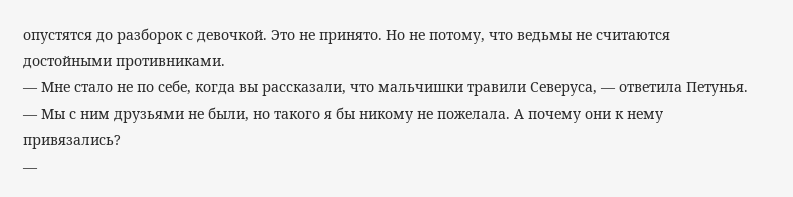опустятся до разборок с девочкой. Это не принято. Но не потому, что ведьмы не считаются достойными противниками.
— Мне стало не по себе, когда вы рассказали, что мальчишки травили Северуса, — ответила Петунья. — Мы с ним друзьями не были, но такого я бы никому не пожелала. А почему они к нему привязались?
—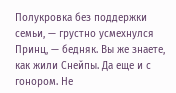Полукровка без поддержки семьи, — грустно усмехнулся Принц, — бедняк. Вы же знаете, как жили Снейпы. Да еще и с гонором. Не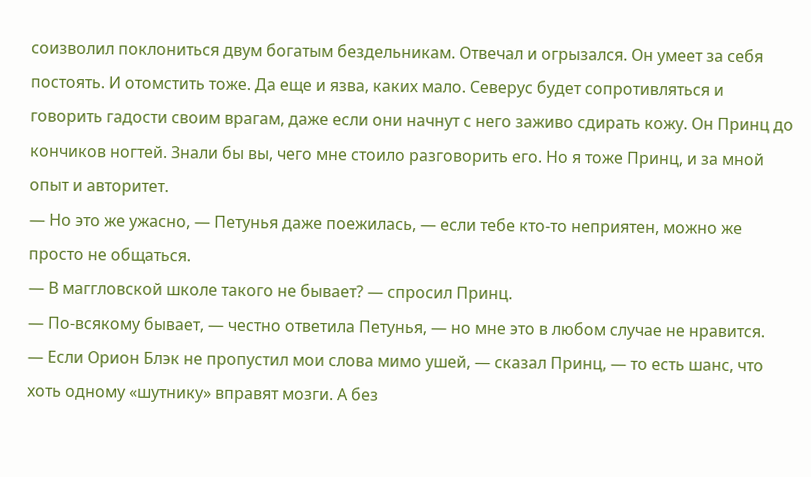соизволил поклониться двум богатым бездельникам. Отвечал и огрызался. Он умеет за себя постоять. И отомстить тоже. Да еще и язва, каких мало. Северус будет сопротивляться и говорить гадости своим врагам, даже если они начнут с него заживо сдирать кожу. Он Принц до кончиков ногтей. Знали бы вы, чего мне стоило разговорить его. Но я тоже Принц, и за мной опыт и авторитет.
— Но это же ужасно, — Петунья даже поежилась, — если тебе кто-то неприятен, можно же просто не общаться.
— В маггловской школе такого не бывает? — спросил Принц.
— По-всякому бывает, — честно ответила Петунья, — но мне это в любом случае не нравится.
— Если Орион Блэк не пропустил мои слова мимо ушей, — сказал Принц, — то есть шанс, что хоть одному «шутнику» вправят мозги. А без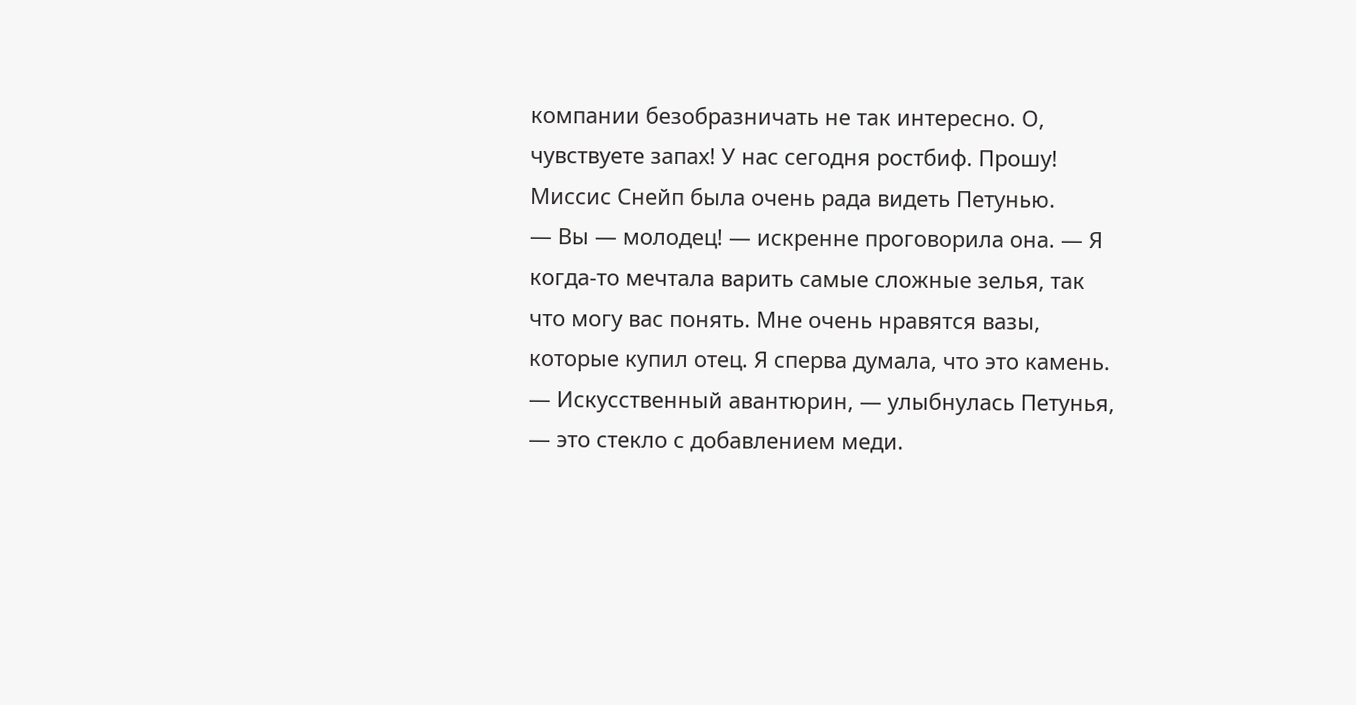компании безобразничать не так интересно. О, чувствуете запах! У нас сегодня ростбиф. Прошу!
Миссис Снейп была очень рада видеть Петунью.
— Вы — молодец! — искренне проговорила она. — Я когда-то мечтала варить самые сложные зелья, так что могу вас понять. Мне очень нравятся вазы, которые купил отец. Я сперва думала, что это камень.
— Искусственный авантюрин, — улыбнулась Петунья, — это стекло с добавлением меди.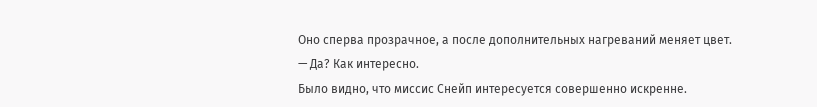Оно сперва прозрачное, а после дополнительных нагреваний меняет цвет.
— Да? Как интересно.
Было видно, что миссис Снейп интересуется совершенно искренне.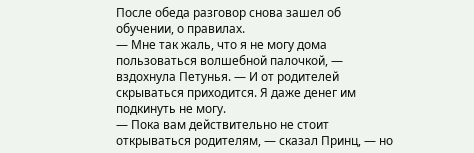После обеда разговор снова зашел об обучении, о правилах.
— Мне так жаль, что я не могу дома пользоваться волшебной палочкой, — вздохнула Петунья. — И от родителей скрываться приходится. Я даже денег им подкинуть не могу.
— Пока вам действительно не стоит открываться родителям, — сказал Принц, — но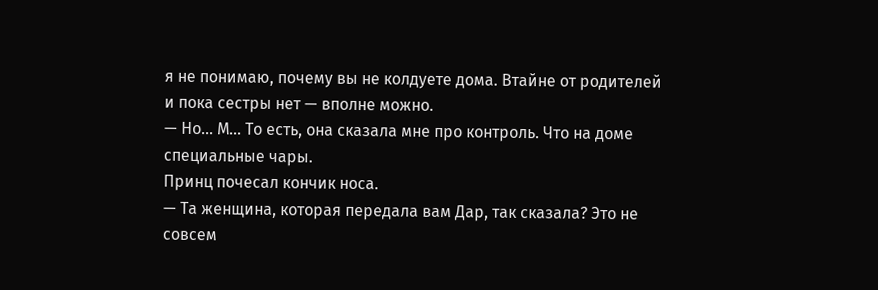я не понимаю, почему вы не колдуете дома. Втайне от родителей и пока сестры нет — вполне можно.
— Но… М… То есть, она сказала мне про контроль. Что на доме специальные чары.
Принц почесал кончик носа.
— Та женщина, которая передала вам Дар, так сказала? Это не совсем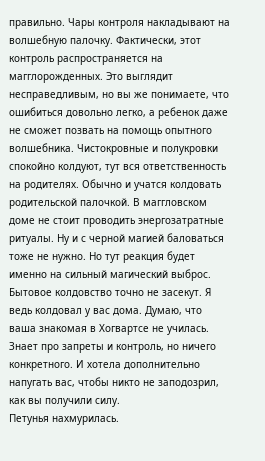правильно. Чары контроля накладывают на волшебную палочку. Фактически, этот контроль распространяется на магглорожденных. Это выглядит несправедливым, но вы же понимаете, что ошибиться довольно легко, а ребенок даже не сможет позвать на помощь опытного волшебника. Чистокровные и полукровки спокойно колдуют, тут вся ответственность на родителях. Обычно и учатся колдовать родительской палочкой. В маггловском доме не стоит проводить энергозатратные ритуалы. Ну и с черной магией баловаться тоже не нужно. Но тут реакция будет именно на сильный магический выброс. Бытовое колдовство точно не засекут. Я ведь колдовал у вас дома. Думаю, что ваша знакомая в Хогвартсе не училась. Знает про запреты и контроль, но ничего конкретного. И хотела дополнительно напугать вас, чтобы никто не заподозрил, как вы получили силу.
Петунья нахмурилась.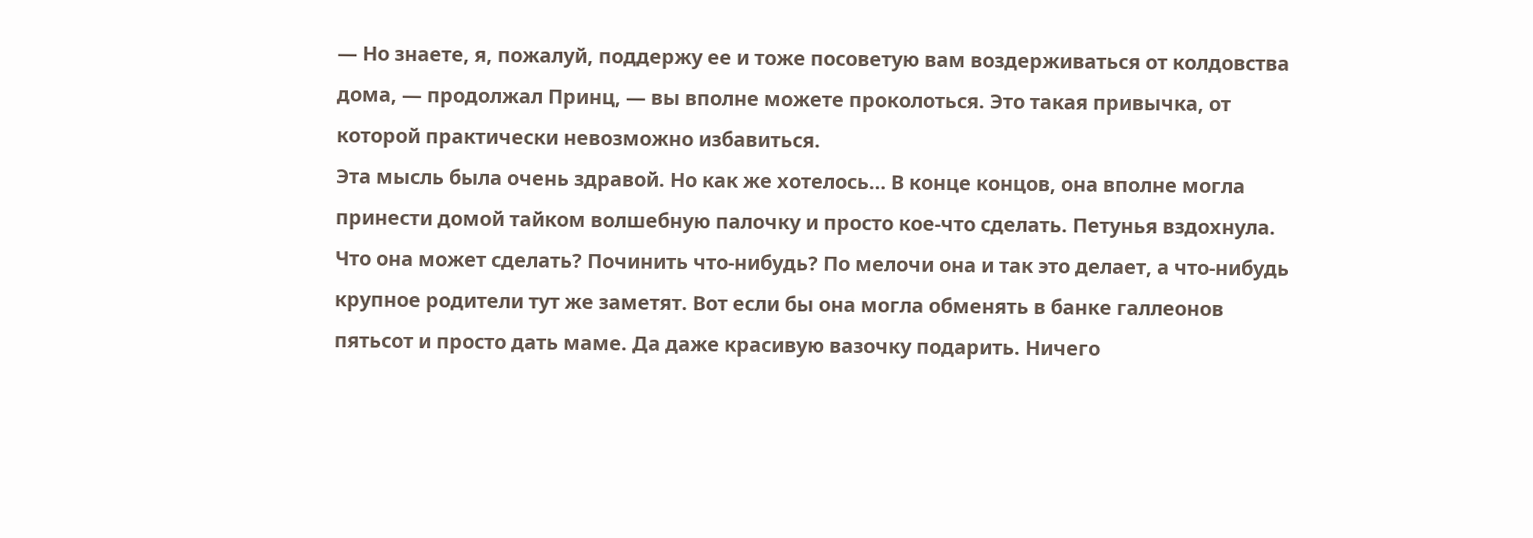— Но знаете, я, пожалуй, поддержу ее и тоже посоветую вам воздерживаться от колдовства дома, — продолжал Принц, — вы вполне можете проколоться. Это такая привычка, от которой практически невозможно избавиться.
Эта мысль была очень здравой. Но как же хотелось… В конце концов, она вполне могла принести домой тайком волшебную палочку и просто кое-что сделать. Петунья вздохнула. Что она может сделать? Починить что-нибудь? По мелочи она и так это делает, а что-нибудь крупное родители тут же заметят. Вот если бы она могла обменять в банке галлеонов пятьсот и просто дать маме. Да даже красивую вазочку подарить. Ничего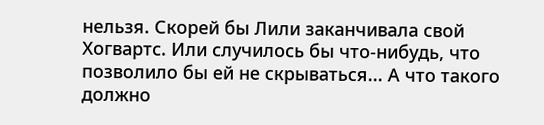нельзя. Скорей бы Лили заканчивала свой Хогвартс. Или случилось бы что-нибудь, что позволило бы ей не скрываться... А что такого должно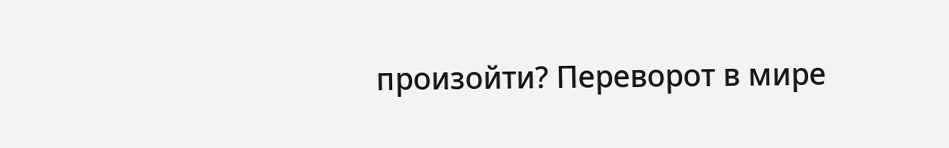произойти? Переворот в мире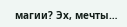магии? Эх, мечты…